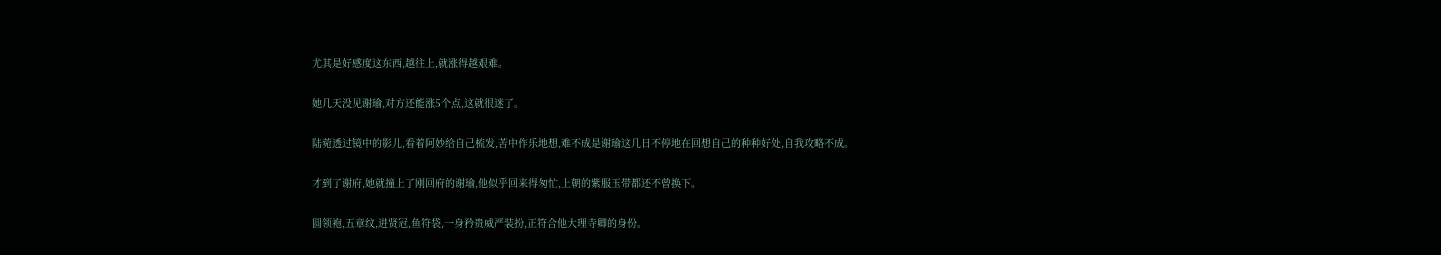尤其是好感度这东西,越往上,就涨得越艰难。

她几天没见谢瑜,对方还能涨5个点,这就很迷了。

陆菀透过镜中的影儿,看着阿妙给自己梳发,苦中作乐地想,难不成是谢瑜这几日不停地在回想自己的种种好处,自我攻略不成。

才到了谢府,她就撞上了刚回府的谢瑜,他似乎回来得匆忙,上朝的紫服玉带都还不曾换下。

圆领袍,五章纹,进贤冠,鱼符袋,一身矜贵威严装扮,正符合他大理寺卿的身份。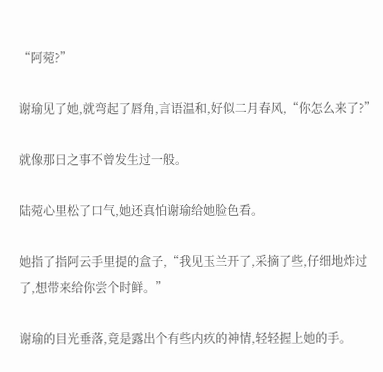“阿菀?”

谢瑜见了她,就弯起了唇角,言语温和,好似二月春风,“你怎么来了?”

就像那日之事不曾发生过一般。

陆菀心里松了口气,她还真怕谢瑜给她脸色看。

她指了指阿云手里提的盒子,“我见玉兰开了,采摘了些,仔细地炸过了,想带来给你尝个时鲜。”

谢瑜的目光垂落,竟是露出个有些内疚的神情,轻轻握上她的手。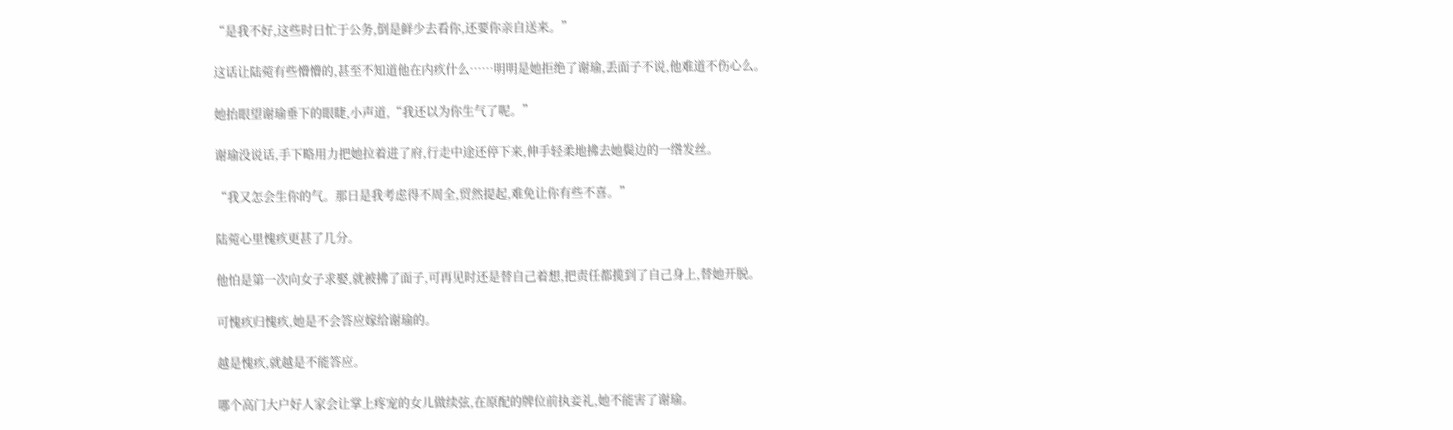“是我不好,这些时日忙于公务,倒是鲜少去看你,还要你亲自送来。”

这话让陆菀有些懵懵的,甚至不知道他在内疚什么……明明是她拒绝了谢瑜,丢面子不说,他难道不伤心么。

她抬眼望谢瑜垂下的眼睫,小声道,“我还以为你生气了呢。”

谢瑜没说话,手下略用力把她拉着进了府,行走中途还停下来,伸手轻柔地拂去她鬓边的一绺发丝。

“我又怎会生你的气。那日是我考虑得不周全,贸然提起,难免让你有些不喜。”

陆菀心里愧疚更甚了几分。

他怕是第一次向女子求娶,就被拂了面子,可再见时还是替自己着想,把责任都揽到了自己身上,替她开脱。

可愧疚归愧疚,她是不会答应嫁给谢瑜的。

越是愧疚,就越是不能答应。

哪个高门大户好人家会让掌上疼宠的女儿做续弦,在原配的牌位前执妾礼,她不能害了谢瑜。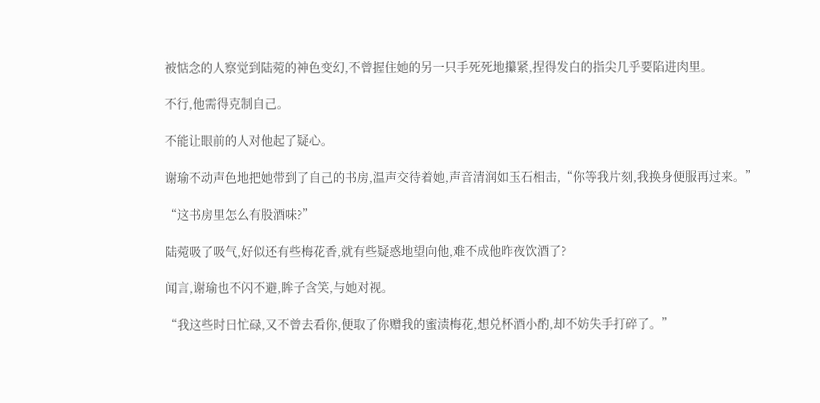被惦念的人察觉到陆菀的神色变幻,不曾握住她的另一只手死死地攥紧,捏得发白的指尖几乎要陷进肉里。

不行,他需得克制自己。

不能让眼前的人对他起了疑心。

谢瑜不动声色地把她带到了自己的书房,温声交待着她,声音清润如玉石相击,“你等我片刻,我换身便服再过来。”

“这书房里怎么有股酒味?”

陆菀吸了吸气,好似还有些梅花香,就有些疑惑地望向他,难不成他昨夜饮酒了?

闻言,谢瑜也不闪不避,眸子含笑,与她对视。

“我这些时日忙碌,又不曾去看你,便取了你赠我的蜜渍梅花,想兑杯酒小酌,却不妨失手打碎了。”